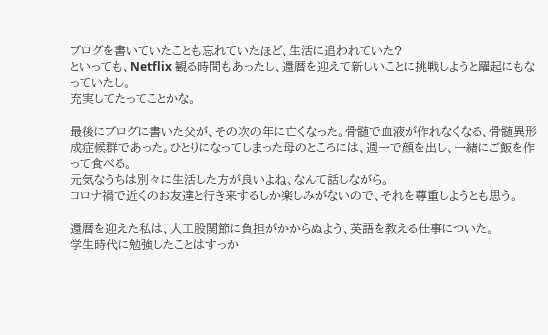ブログを書いていたことも忘れていたほど、生活に追われていた?
といっても、Netflix 観る時間もあったし、還暦を迎えて新しいことに挑戦しようと躍起にもなっていたし。
充実してたってことかな。

最後にブログに書いた父が、その次の年に亡くなった。骨髄で血液が作れなくなる、骨髄異形成症候群であった。ひとりになってしまった母のところには、週一で顔を出し、一緒にご飯を作って食べる。
元気なうちは別々に生活した方が良いよね、なんて話しながら。
コロナ禍で近くのお友達と行き来するしか楽しみがないので、それを尊重しようとも思う。

還暦を迎えた私は、人工股関節に負担がかからぬよう、英語を教える仕事についた。
学生時代に勉強したことはすっか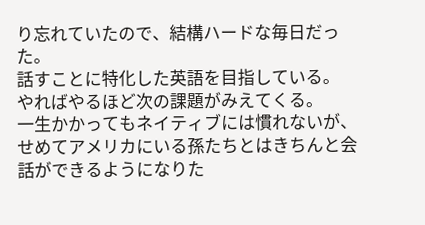り忘れていたので、結構ハードな毎日だった。
話すことに特化した英語を目指している。
やればやるほど次の課題がみえてくる。
一生かかってもネイティブには慣れないが、せめてアメリカにいる孫たちとはきちんと会話ができるようになりた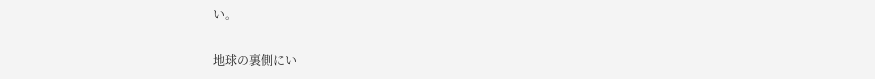い。

地球の裏側にい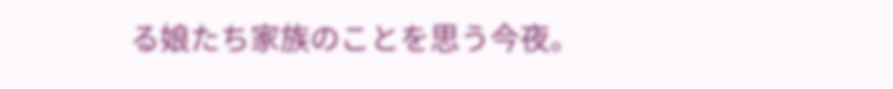る娘たち家族のことを思う今夜。